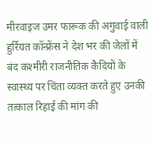मीरवाइज उमर फारूक की अगुवाई वाली हुर्रियत कॉन्फ्रेंस ने देश भर की जेलों में बंद कश्मीरी राजनीतिक कैदियों के स्वास्थ्य पर चिंता व्यक्त करते हुए उनकी तत्काल रिहाई की मांग की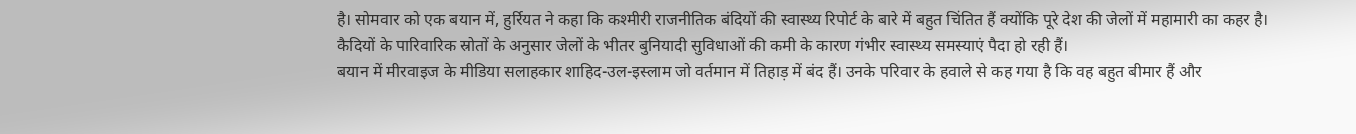है। सोमवार को एक बयान में, हुर्रियत ने कहा कि कश्मीरी राजनीतिक बंदियों की स्वास्थ्य रिपोर्ट के बारे में बहुत चिंतित हैं क्योंकि पूरे देश की जेलों में महामारी का कहर है। कैदियों के पारिवारिक स्रोतों के अनुसार जेलों के भीतर बुनियादी सुविधाओं की कमी के कारण गंभीर स्वास्थ्य समस्याएं पैदा हो रही हैं।
बयान में मीरवाइज के मीडिया सलाहकार शाहिद-उल-इस्लाम जो वर्तमान में तिहाड़ में बंद हैं। उनके परिवार के हवाले से कह गया है कि वह बहुत बीमार हैं और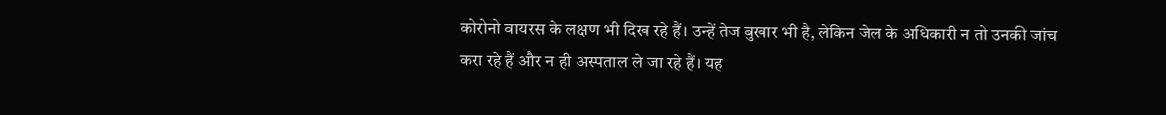कोरोनो वायरस के लक्षण भी दिख रहे हैं। उन्हें तेज बुखार भी है, लेकिन जेल के अधिकारी न तो उनकी जांच करा रहे हैं और न ही अस्पताल ले जा रहे हैं। यह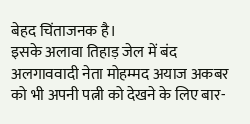बेहद चिंताजनक है।
इसके अलावा तिहाड़ जेल में बंद अलगाववादी नेता मोहम्मद अयाज अकबर को भी अपनी पत्नी को देखने के लिए बार-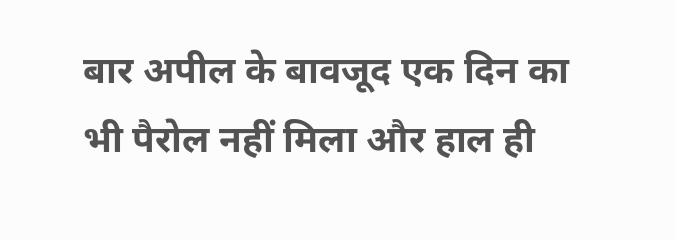बार अपील के बावजूद एक दिन का भी पैरोल नहीं मिला और हाल ही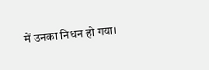में उनका निधन हो गया।